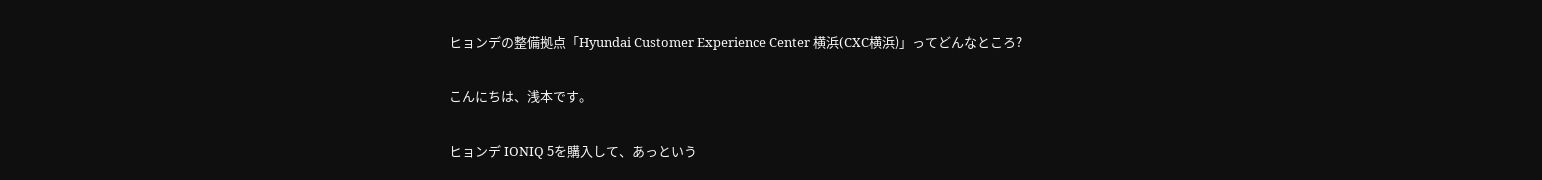ヒョンデの整備拠点「Hyundai Customer Experience Center 横浜(CXC横浜)」ってどんなところ?

こんにちは、浅本です。

ヒョンデ IONIQ 5を購入して、あっという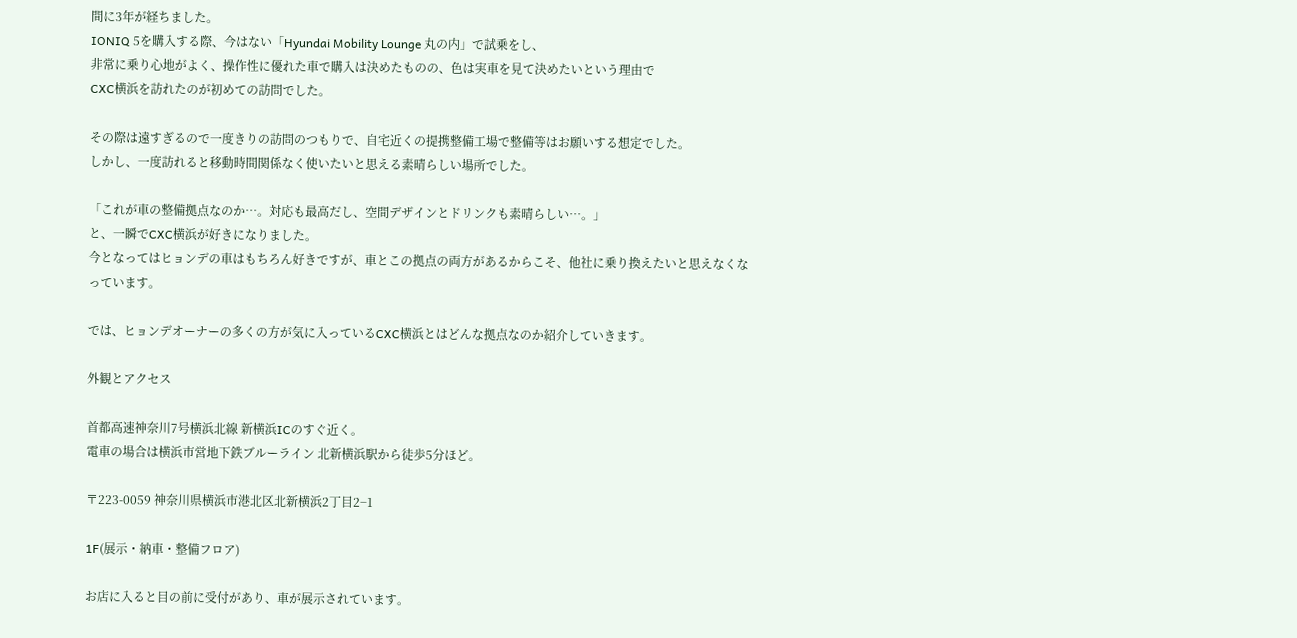間に3年が経ちました。
IONIQ 5を購入する際、今はない「Hyundai Mobility Lounge 丸の内」で試乗をし、
非常に乗り心地がよく、操作性に優れた車で購入は決めたものの、色は実車を見て決めたいという理由で
CXC横浜を訪れたのが初めての訪問でした。

その際は遠すぎるので一度きりの訪問のつもりで、自宅近くの提携整備工場で整備等はお願いする想定でした。
しかし、一度訪れると移動時間関係なく使いたいと思える素晴らしい場所でした。

「これが車の整備拠点なのか…。対応も最高だし、空間デザインとドリンクも素晴らしい…。」
と、一瞬でCXC横浜が好きになりました。
今となってはヒョンデの車はもちろん好きですが、車とこの拠点の両方があるからこそ、他社に乗り換えたいと思えなくなっています。

では、ヒョンデオーナーの多くの方が気に入っているCXC横浜とはどんな拠点なのか紹介していきます。

外観とアクセス

首都高速神奈川7号横浜北線 新横浜ICのすぐ近く。
電車の場合は横浜市営地下鉄ブルーライン 北新横浜駅から徒歩5分ほど。

〒223-0059 神奈川県横浜市港北区北新横浜2丁目2−1

1F(展示・納車・整備フロア)

お店に入ると目の前に受付があり、車が展示されています。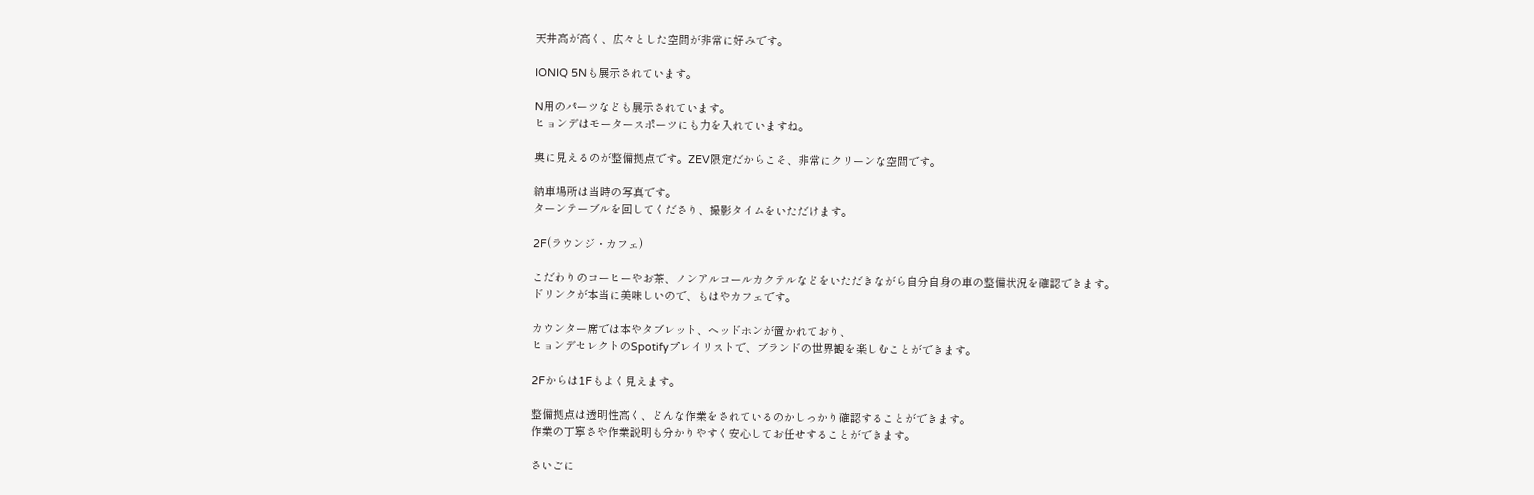天井高が高く、広々とした空間が非常に好みです。

IONIQ 5Nも展示されています。

N用のパーツなども展示されています。
ヒョンデはモータースポーツにも力を入れていますね。

奥に見えるのが整備拠点です。ZEV限定だからこそ、非常にクリーンな空間です。

納車場所は当時の写真です。
ターンテーブルを回してくださり、撮影タイムをいただけます。

2F(ラウンジ・カフェ)

こだわりのコーヒーやお茶、ノンアルコールカクテルなどをいただきながら自分自身の車の整備状況を確認できます。
ドリンクが本当に美味しいので、もはやカフェです。

カウンター席では本やタブレット、ヘッドホンが置かれており、
ヒョンデセレクトのSpotifyプレイリストで、ブランドの世界観を楽しむことができます。

2Fからは1Fもよく見えます。

整備拠点は透明性高く、どんな作業をされているのかしっかり確認することができます。
作業の丁寧さや作業説明も分かりやすく安心してお任せすることができます。

さいごに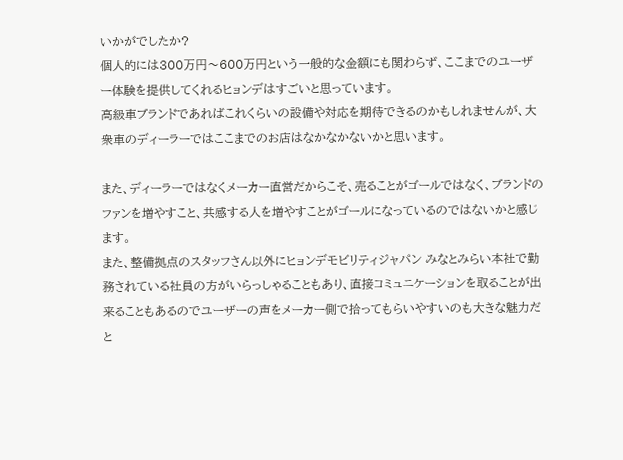いかがでしたか?
個人的には300万円〜600万円という一般的な金額にも関わらず、ここまでのユーザー体験を提供してくれるヒョンデはすごいと思っています。
高級車ブランドであればこれくらいの設備や対応を期待できるのかもしれませんが、大衆車のディーラーではここまでのお店はなかなかないかと思います。

また、ディーラーではなくメーカー直営だからこそ、売ることがゴールではなく、ブランドのファンを増やすこと、共感する人を増やすことがゴールになっているのではないかと感じます。
また、整備拠点のスタッフさん以外にヒョンデモビリティジャパン みなとみらい本社で勤務されている社員の方がいらっしゃることもあり、直接コミュニケーションを取ることが出来ることもあるのでユーザーの声をメーカー側で拾ってもらいやすいのも大きな魅力だと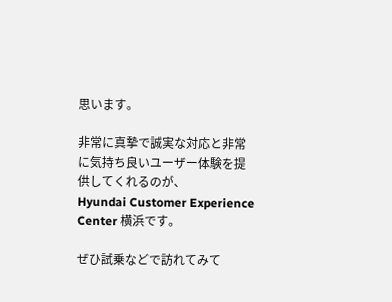思います。

非常に真摯で誠実な対応と非常に気持ち良いユーザー体験を提供してくれるのが、
Hyundai Customer Experience Center 横浜です。

ぜひ試乗などで訪れてみて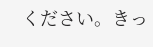ください。きっ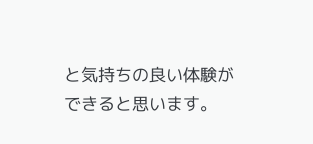と気持ちの良い体験ができると思います。